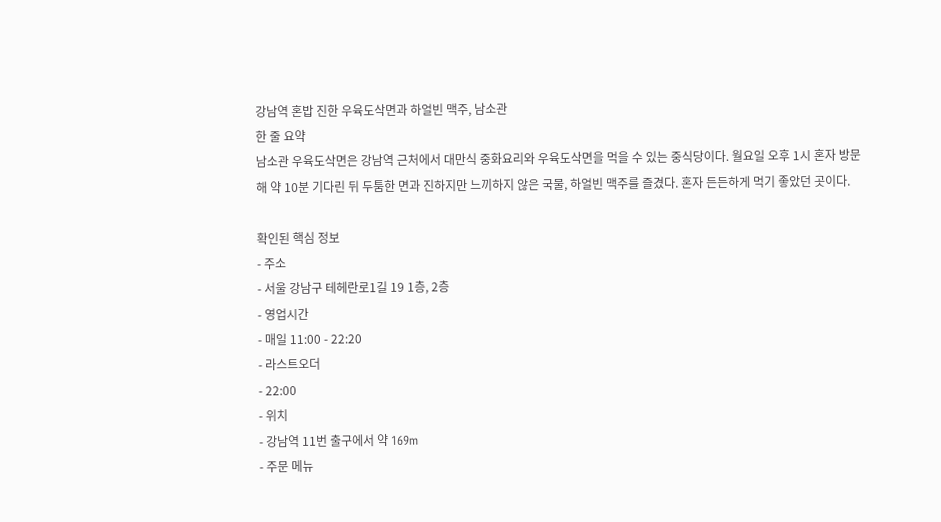강남역 혼밥 진한 우육도삭면과 하얼빈 맥주, 남소관
한 줄 요약
남소관 우육도삭면은 강남역 근처에서 대만식 중화요리와 우육도삭면을 먹을 수 있는 중식당이다. 월요일 오후 1시 혼자 방문해 약 10분 기다린 뒤 두툼한 면과 진하지만 느끼하지 않은 국물, 하얼빈 맥주를 즐겼다. 혼자 든든하게 먹기 좋았던 곳이다.

확인된 핵심 정보
- 주소
- 서울 강남구 테헤란로1길 19 1층, 2층
- 영업시간
- 매일 11:00 - 22:20
- 라스트오더
- 22:00
- 위치
- 강남역 11번 출구에서 약 169m
- 주문 메뉴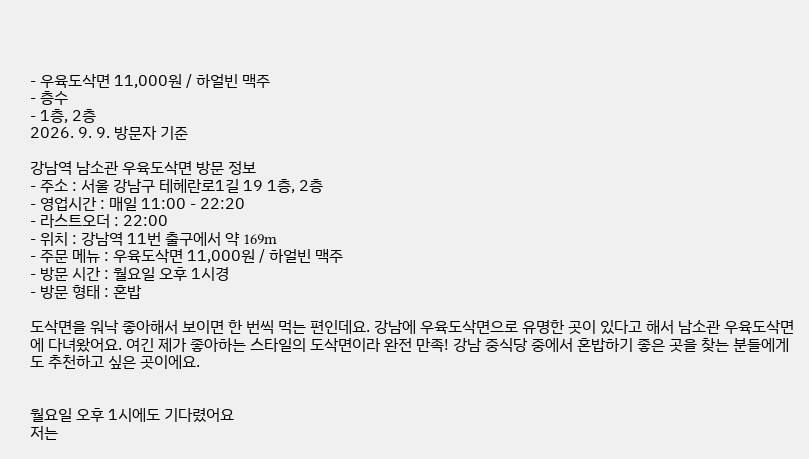- 우육도삭면 11,000원 / 하얼빈 맥주
- 층수
- 1층, 2층
2026. 9. 9. 방문자 기준

강남역 남소관 우육도삭면 방문 정보
- 주소 : 서울 강남구 테헤란로1길 19 1층, 2층
- 영업시간 : 매일 11:00 - 22:20
- 라스트오더 : 22:00
- 위치 : 강남역 11번 출구에서 약 169m
- 주문 메뉴 : 우육도삭면 11,000원 / 하얼빈 맥주
- 방문 시간 : 월요일 오후 1시경
- 방문 형태 : 혼밥

도삭면을 워낙 좋아해서 보이면 한 번씩 먹는 편인데요. 강남에 우육도삭면으로 유명한 곳이 있다고 해서 남소관 우육도삭면에 다녀왔어요. 여긴 제가 좋아하는 스타일의 도삭면이라 완전 만족! 강남 중식당 중에서 혼밥하기 좋은 곳을 찾는 분들에게도 추천하고 싶은 곳이에요.


월요일 오후 1시에도 기다렸어요
저는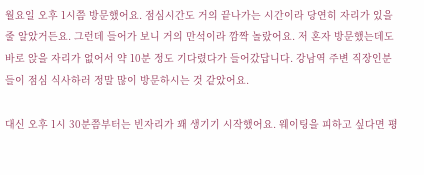월요일 오후 1시쯤 방문했어요. 점심시간도 거의 끝나가는 시간이라 당연히 자리가 있을 줄 알았거든요. 그런데 들어가 보니 거의 만석이라 깜짝 놀랐어요. 저 혼자 방문했는데도 바로 앉을 자리가 없어서 약 10분 정도 기다렸다가 들어갔답니다. 강남역 주변 직장인분들이 점심 식사하러 정말 많이 방문하시는 것 같았어요.

대신 오후 1시 30분쯤부터는 빈자리가 꽤 생기기 시작했어요. 웨이팅을 피하고 싶다면 평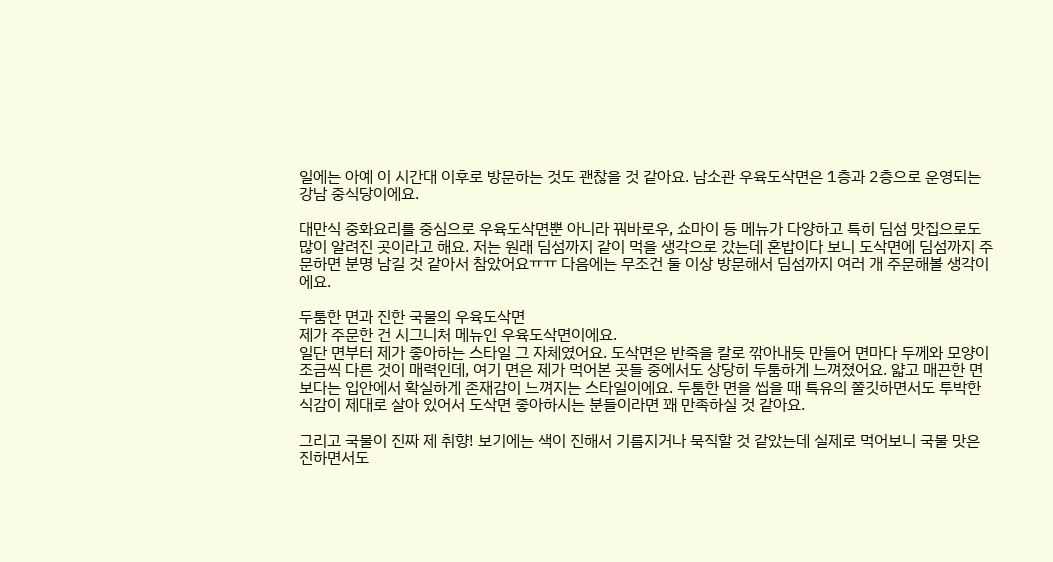일에는 아예 이 시간대 이후로 방문하는 것도 괜찮을 것 같아요. 남소관 우육도삭면은 1층과 2층으로 운영되는 강남 중식당이에요.

대만식 중화요리를 중심으로 우육도삭면뿐 아니라 꿔바로우, 쇼마이 등 메뉴가 다양하고 특히 딤섬 맛집으로도 많이 알려진 곳이라고 해요. 저는 원래 딤섬까지 같이 먹을 생각으로 갔는데 혼밥이다 보니 도삭면에 딤섬까지 주문하면 분명 남길 것 같아서 참았어요ㅠㅠ 다음에는 무조건 둘 이상 방문해서 딤섬까지 여러 개 주문해볼 생각이에요.

두툼한 면과 진한 국물의 우육도삭면
제가 주문한 건 시그니처 메뉴인 우육도삭면이에요.
일단 면부터 제가 좋아하는 스타일 그 자체였어요. 도삭면은 반죽을 칼로 깎아내듯 만들어 면마다 두께와 모양이 조금씩 다른 것이 매력인데, 여기 면은 제가 먹어본 곳들 중에서도 상당히 두툼하게 느껴졌어요. 얇고 매끈한 면보다는 입안에서 확실하게 존재감이 느껴지는 스타일이에요. 두툼한 면을 씹을 때 특유의 쫄깃하면서도 투박한 식감이 제대로 살아 있어서 도삭면 좋아하시는 분들이라면 꽤 만족하실 것 같아요.

그리고 국물이 진짜 제 취향! 보기에는 색이 진해서 기름지거나 묵직할 것 같았는데 실제로 먹어보니 국물 맛은 진하면서도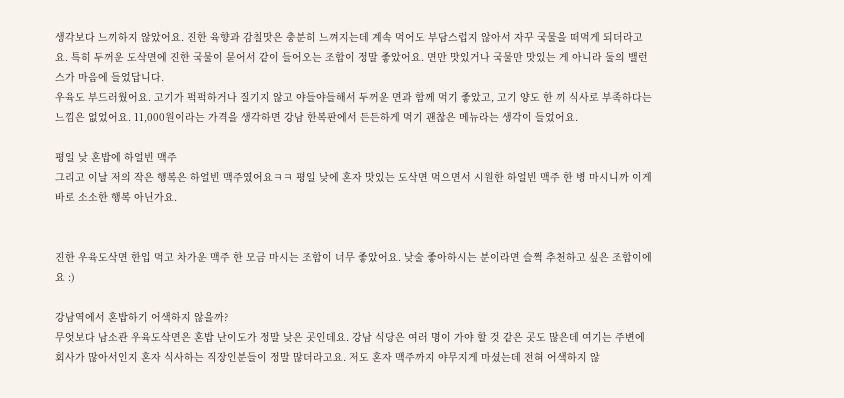생각보다 느끼하지 않았어요. 진한 육향과 감칠맛은 충분히 느껴지는데 계속 먹어도 부담스럽지 않아서 자꾸 국물을 떠먹게 되더라고요. 특히 두꺼운 도삭면에 진한 국물이 묻어서 같이 들어오는 조합이 정말 좋았어요. 면만 맛있거나 국물만 맛있는 게 아니라 둘의 밸런스가 마음에 들었답니다.
우육도 부드러웠어요. 고기가 퍽퍽하거나 질기지 않고 야들야들해서 두꺼운 면과 함께 먹기 좋았고, 고기 양도 한 끼 식사로 부족하다는 느낌은 없었어요. 11,000원이라는 가격을 생각하면 강남 한복판에서 든든하게 먹기 괜찮은 메뉴라는 생각이 들었어요.

평일 낮 혼밥에 하얼빈 맥주
그리고 이날 저의 작은 행복은 하얼빈 맥주였어요ㅋㅋ 평일 낮에 혼자 맛있는 도삭면 먹으면서 시원한 하얼빈 맥주 한 병 마시니까 이게 바로 소소한 행복 아닌가요.


진한 우육도삭면 한입 먹고 차가운 맥주 한 모금 마시는 조합이 너무 좋았어요. 낮술 좋아하시는 분이라면 슬쩍 추천하고 싶은 조합이에요 :)

강남역에서 혼밥하기 어색하지 않을까?
무엇보다 남소관 우육도삭면은 혼밥 난이도가 정말 낮은 곳인데요. 강남 식당은 여러 명이 가야 할 것 같은 곳도 많은데 여기는 주변에 회사가 많아서인지 혼자 식사하는 직장인분들이 정말 많더라고요. 저도 혼자 맥주까지 야무지게 마셨는데 전혀 어색하지 않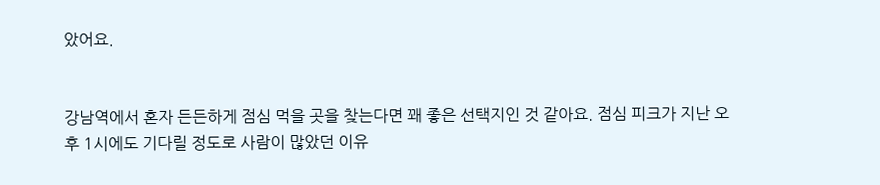았어요.


강남역에서 혼자 든든하게 점심 먹을 곳을 찾는다면 꽤 좋은 선택지인 것 같아요. 점심 피크가 지난 오후 1시에도 기다릴 정도로 사람이 많았던 이유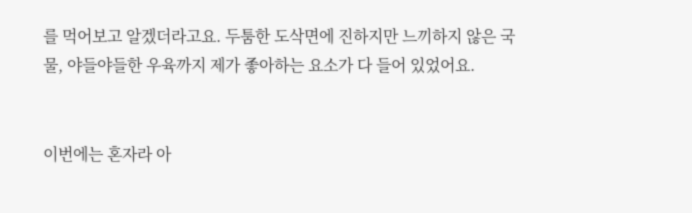를 먹어보고 알겠더라고요. 두툼한 도삭면에 진하지만 느끼하지 않은 국물, 야들야들한 우육까지 제가 좋아하는 요소가 다 들어 있었어요.


이번에는 혼자라 아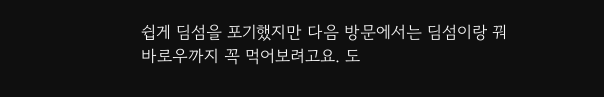쉽게 딤섬을 포기했지만 다음 방문에서는 딤섬이랑 꿔바로우까지 꼭 먹어보려고요. 도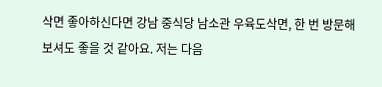삭면 좋아하신다면 강남 중식당 남소관 우육도삭면, 한 번 방문해보셔도 좋을 것 같아요. 저는 다음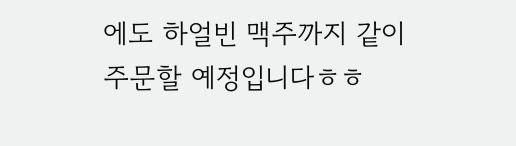에도 하얼빈 맥주까지 같이 주문할 예정입니다ㅎㅎ